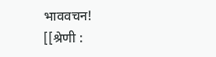भाववचन!
[[श्रेणी :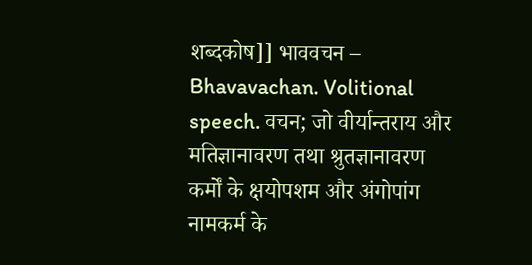शब्दकोष]] भाववचन – Bhavavachan. Volitional speech. वचन; जो वीर्यान्तराय और मतिज्ञानावरण तथा श्रुतज्ञानावरण कर्मों के क्षयोपशम और अंगोपांग नामकर्म के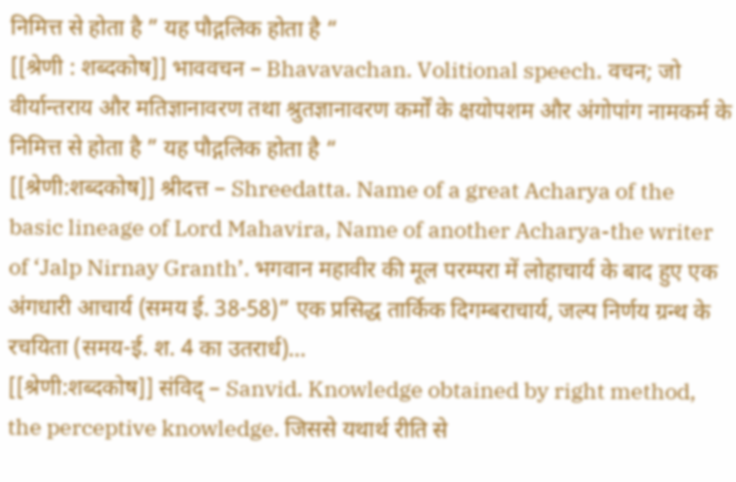निमित्त से होता है ” यह पौद्गलिक होता है “
[[श्रेणी : शब्दकोष]] भाववचन – Bhavavachan. Volitional speech. वचन; जो वीर्यान्तराय और मतिज्ञानावरण तथा श्रुतज्ञानावरण कर्मों के क्षयोपशम और अंगोपांग नामकर्म के निमित्त से होता है ” यह पौद्गलिक होता है “
[[श्रेणी:शब्दकोष]] श्रीदत्त – Shreedatta. Name of a great Acharya of the basic lineage of Lord Mahavira, Name of another Acharya-the writer of ‘Jalp Nirnay Granth’. भगवान महावीर की मूल परम्परा में लोहाचार्य के बाद हुए एक अंगधारी आचार्य (समय ई. 38-58)” एक प्रसिद्ध तार्किक दिगम्बराचार्य, जल्प निर्णय ग्रन्थ के रचयिता (समय-ई. श. 4 का उतरार्ध)…
[[श्रेणी:शब्दकोष]] संविद् – Sanvid. Knowledge obtained by right method, the perceptive knowledge. जिससे यथार्थ रीति से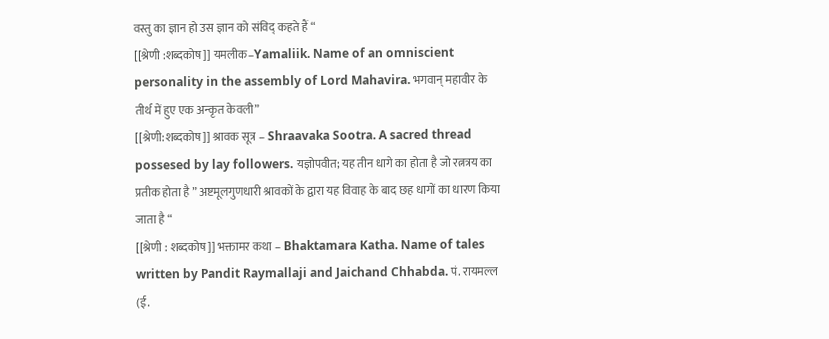वस्तु का ज्ञान हो उस ज्ञान को संविद् कहते हैं “
[[श्रेणी :शब्दकोष]] यमलीक–Yamaliik. Name of an omniscient personality in the assembly of Lord Mahavira. भगवान् महावीर के तीर्थ में हुए एक अन्कृत केवली”
[[श्रेणी:शब्दकोष]] श्रावक सूत्र – Shraavaka Sootra. A sacred thread possesed by lay followers. यज्ञोपवीत; यह तीन धागे का होता है जो रत्नत्रय का प्रतीक होता है ” अष्टमूलगुणधारी श्रावकों के द्वारा यह विवाह के बाद छह धागों का धारण किया जाता है “
[[श्रेणी : शब्दकोष]] भक्तामर कथा – Bhaktamara Katha. Name of tales written by Pandit Raymallaji and Jaichand Chhabda. पं. रायमल्ल (ई.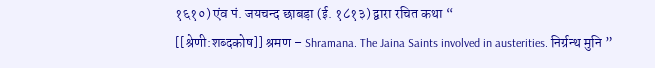१६१०) एंव पं. जयचन्द छाबड़ा (ई. १८१३) द्वारा रचित कथा “
[[श्रेणी:शब्दकोष]] श्रमण – Shramana. The Jaina Saints involved in austerities. निर्ग्रन्थ मुनि ”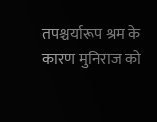तपश्चर्यारूप श्रम के कारण मुनिराज को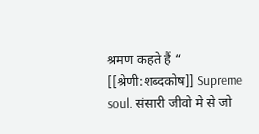श्रमण कहते हैं “
[[श्रेणी:शब्दकोष]] Supreme soul. संसारी जीवो मे से जो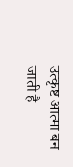उत्कृष्ट आत्मा बन जाती है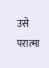उसे परात्मा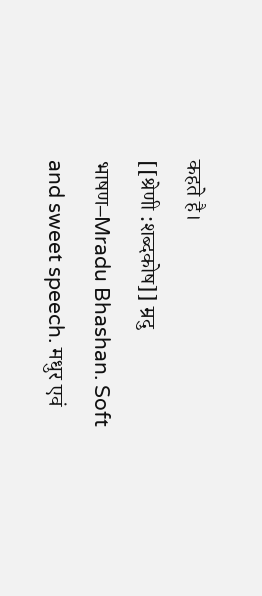कहते है।
[[श्रेणी :शब्दकोष]] म्रदु भाषण–Mradu Bhashan. Soft and sweet speech. मधुर एवं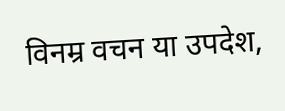विनम्र वचन या उपदेश,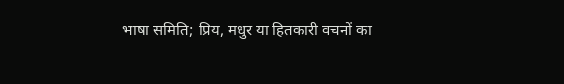भाषा समिति; प्रिय, मधुर या हितकारी वचनों का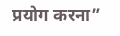प्रयोग करना”